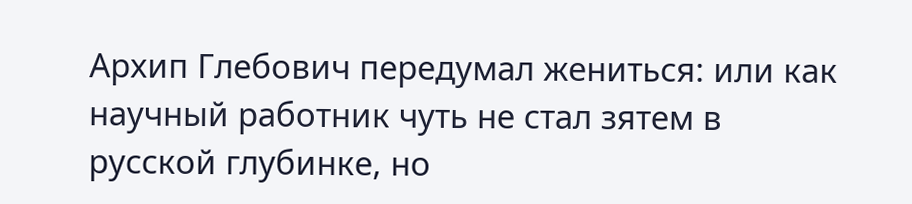Архип Глебович передумал жениться: или как научный работник чуть не стал зятем в русской глубинке, но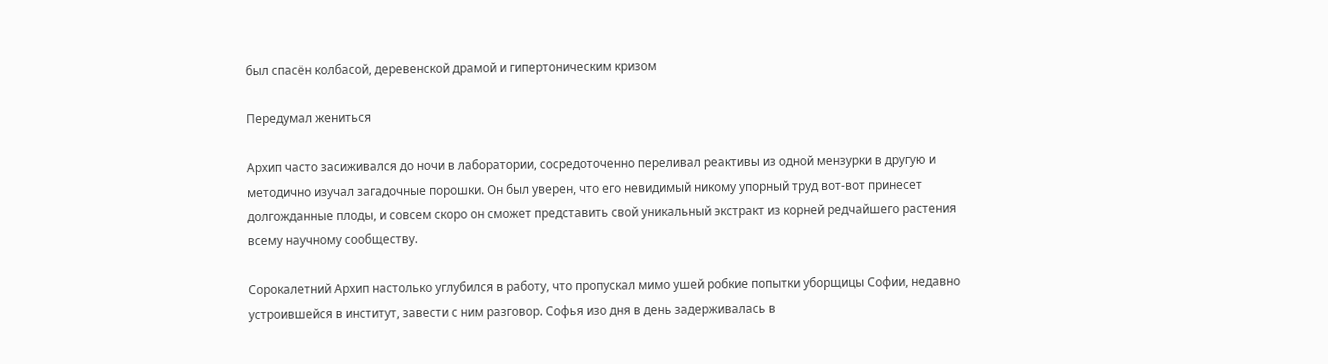был спасён колбасой, деревенской драмой и гипертоническим кризом

Передумал жениться

Архип часто засиживался до ночи в лаборатории, сосредоточенно переливал реактивы из одной мензурки в другую и методично изучал загадочные порошки. Он был уверен, что его невидимый никому упорный труд вот-вот принесет долгожданные плоды, и совсем скоро он сможет представить свой уникальный экстракт из корней редчайшего растения всему научному сообществу.

Сорокалетний Архип настолько углубился в работу, что пропускал мимо ушей робкие попытки уборщицы Софии, недавно устроившейся в институт, завести с ним разговор. Софья изо дня в день задерживалась в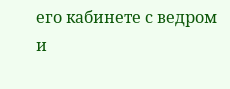его кабинете с ведром и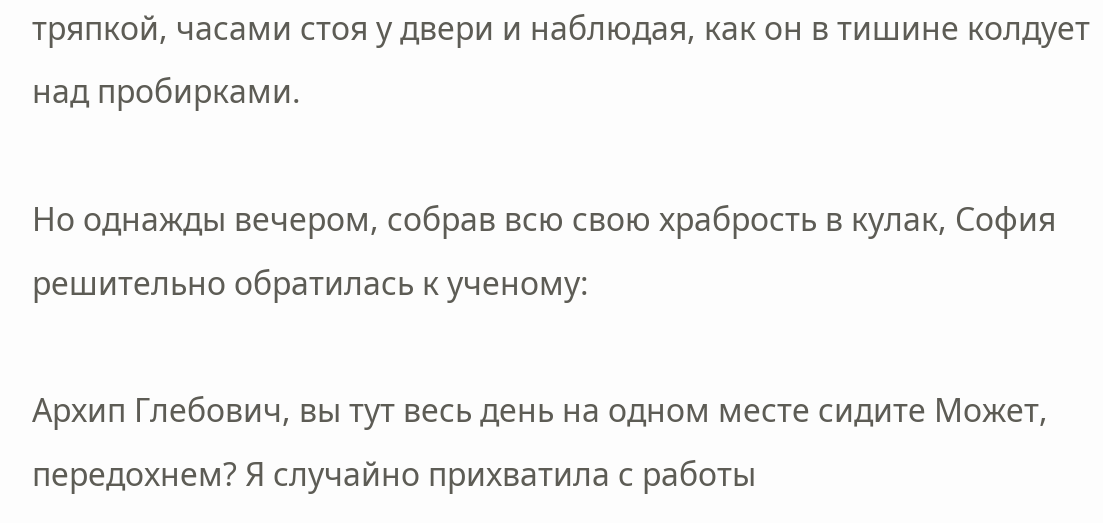тряпкой, часами стоя у двери и наблюдая, как он в тишине колдует над пробирками.

Но однажды вечером, собрав всю свою храбрость в кулак, София решительно обратилась к ученому:

Архип Глебович, вы тут весь день на одном месте сидите Может, передохнем? Я случайно прихватила с работы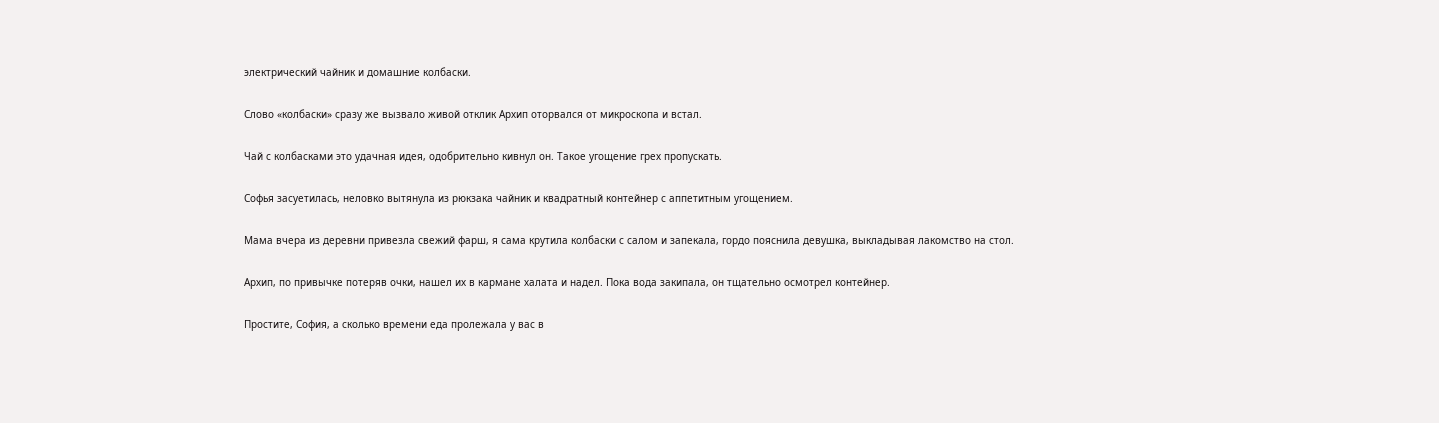электрический чайник и домашние колбаски.

Слово «колбаски» сразу же вызвало живой отклик Архип оторвался от микроскопа и встал.

Чай с колбасками это удачная идея, одобрительно кивнул он. Такое угощение грех пропускать.

Софья засуетилась, неловко вытянула из рюкзака чайник и квадратный контейнер с аппетитным угощением.

Мама вчера из деревни привезла свежий фарш, я сама крутила колбаски с салом и запекала, гордо пояснила девушка, выкладывая лакомство на стол.

Архип, по привычке потеряв очки, нашел их в кармане халата и надел. Пока вода закипала, он тщательно осмотрел контейнер.

Простите, София, а сколько времени еда пролежала у вас в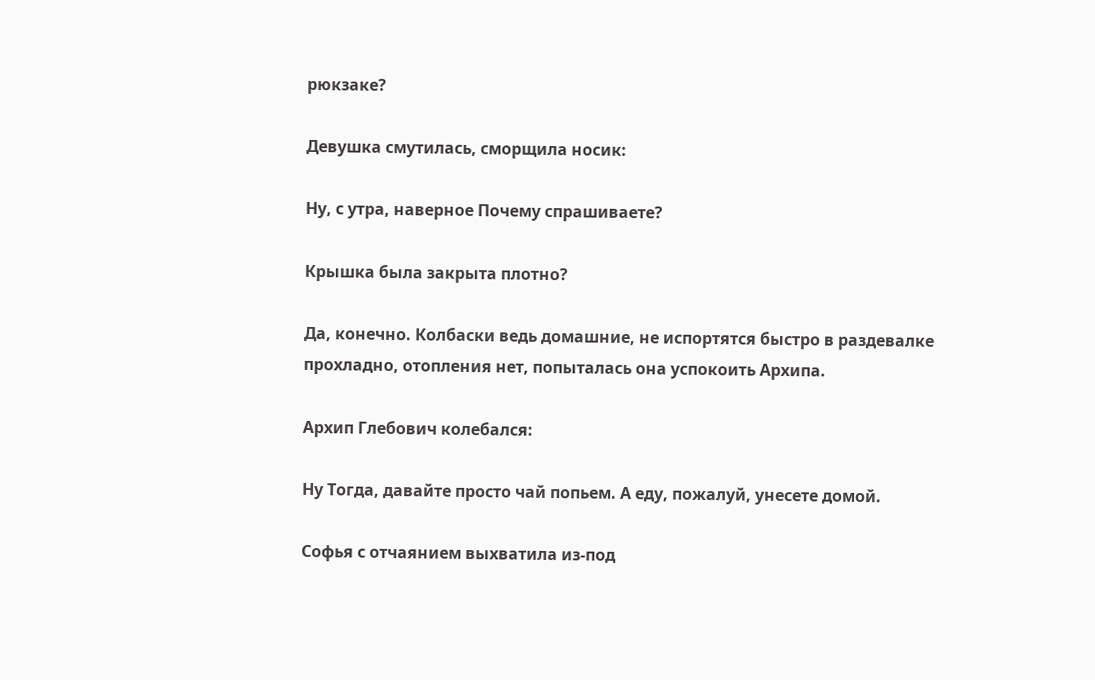рюкзаке?

Девушка смутилась, сморщила носик:

Ну, с утра, наверное Почему спрашиваете?

Крышка была закрыта плотно?

Да, конечно. Колбаски ведь домашние, не испортятся быстро в раздевалке прохладно, отопления нет, попыталась она успокоить Архипа.

Архип Глебович колебался:

Ну Тогда, давайте просто чай попьем. А еду, пожалуй, унесете домой.

Софья с отчаянием выхватила из-под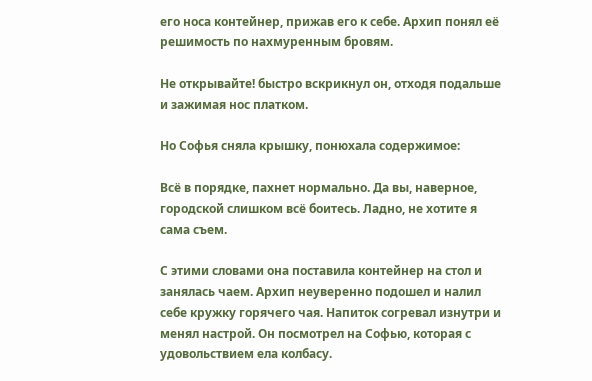его носа контейнер, прижав его к себе. Архип понял её решимость по нахмуренным бровям.

Не открывайте! быстро вскрикнул он, отходя подальше и зажимая нос платком.

Но Софья сняла крышку, понюхала содержимое:

Всё в порядке, пахнет нормально. Да вы, наверное, городской слишком всё боитесь. Ладно, не хотите я сама съем.

С этими словами она поставила контейнер на стол и занялась чаем. Архип неуверенно подошел и налил себе кружку горячего чая. Напиток согревал изнутри и менял настрой. Он посмотрел на Софью, которая с удовольствием ела колбасу.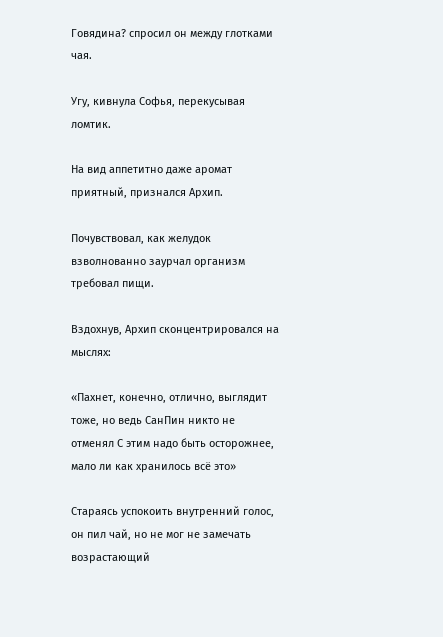Говядина? спросил он между глотками чая.

Угу, кивнула Софья, перекусывая ломтик.

На вид аппетитно даже аромат приятный, признался Архип.

Почувствовал, как желудок взволнованно заурчал организм требовал пищи.

Вздохнув, Архип сконцентрировался на мыслях:

«Пахнет, конечно, отлично, выглядит тоже, но ведь СанПин никто не отменял С этим надо быть осторожнее, мало ли как хранилось всё это»

Стараясь успокоить внутренний голос, он пил чай, но не мог не замечать возрастающий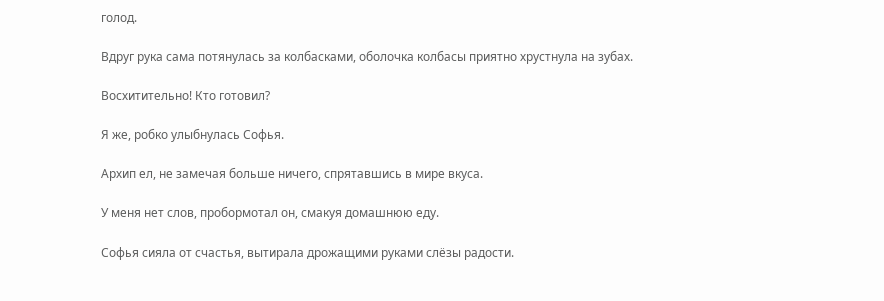голод.

Вдруг рука сама потянулась за колбасками, оболочка колбасы приятно хрустнула на зубах.

Восхитительно! Кто готовил?

Я же, робко улыбнулась Софья.

Архип ел, не замечая больше ничего, спрятавшись в мире вкуса.

У меня нет слов, пробормотал он, смакуя домашнюю еду.

Софья сияла от счастья, вытирала дрожащими руками слёзы радости.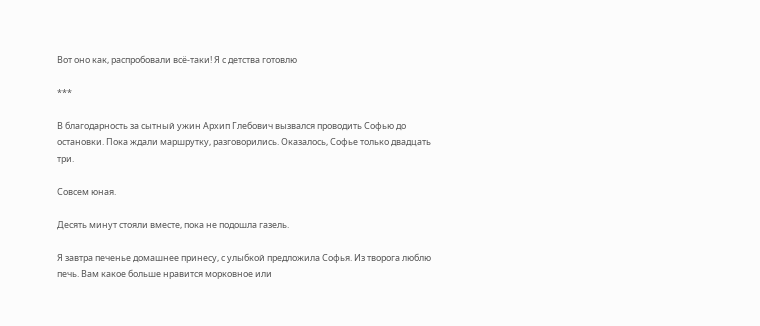Вот оно как, распробовали всё-таки! Я с детства готовлю

***

В благодарность за сытный ужин Архип Глебович вызвался проводить Софью до остановки. Пока ждали маршрутку, разговорились. Оказалось, Софье только двадцать три.

Совсем юная.

Десять минут стояли вместе, пока не подошла газель.

Я завтра печенье домашнее принесу, с улыбкой предложила Софья. Из творога люблю печь. Вам какое больше нравится морковное или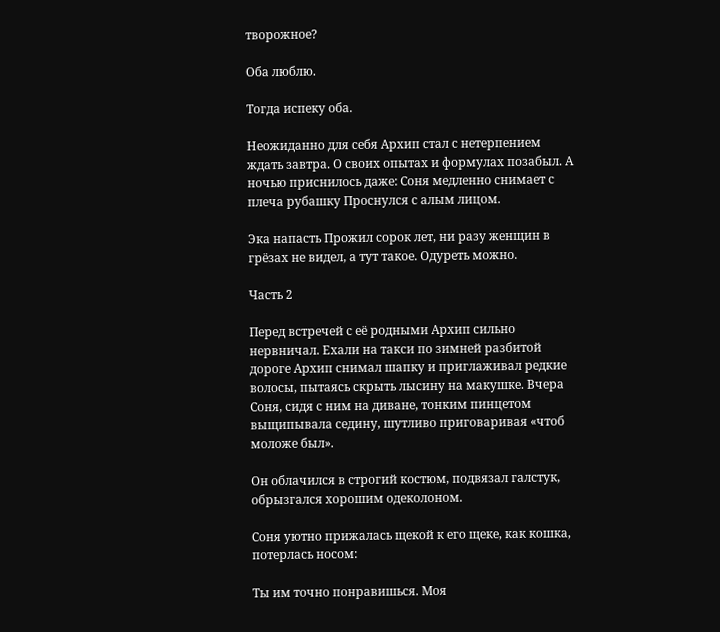творожное?

Оба люблю.

Тогда испеку оба.

Неожиданно для себя Архип стал с нетерпением ждать завтра. О своих опытах и формулах позабыл. А ночью приснилось даже: Соня медленно снимает с плеча рубашку Проснулся с алым лицом.

Эка напасть Прожил сорок лет, ни разу женщин в грёзах не видел, а тут такое. Одуреть можно.

Часть 2

Перед встречей с её родными Архип сильно нервничал. Ехали на такси по зимней разбитой дороге Архип снимал шапку и приглаживал редкие волосы, пытаясь скрыть лысину на макушке. Вчера Соня, сидя с ним на диване, тонким пинцетом выщипывала седину, шутливо приговаривая «чтоб моложе был».

Он облачился в строгий костюм, подвязал галстук, обрызгался хорошим одеколоном.

Соня уютно прижалась щекой к его щеке, как кошка, потерлась носом:

Ты им точно понравишься. Моя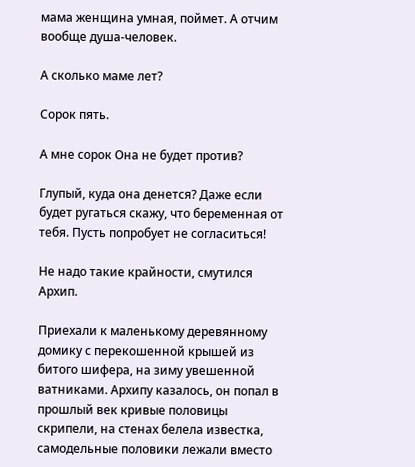мама женщина умная, поймет. А отчим вообще душа-человек.

А сколько маме лет?

Сорок пять.

А мне сорок Она не будет против?

Глупый, куда она денется? Даже если будет ругаться скажу, что беременная от тебя. Пусть попробует не согласиться!

Не надо такие крайности, смутился Архип.

Приехали к маленькому деревянному домику с перекошенной крышей из битого шифера, на зиму увешенной ватниками. Архипу казалось, он попал в прошлый век кривые половицы скрипели, на стенах белела известка, самодельные половики лежали вместо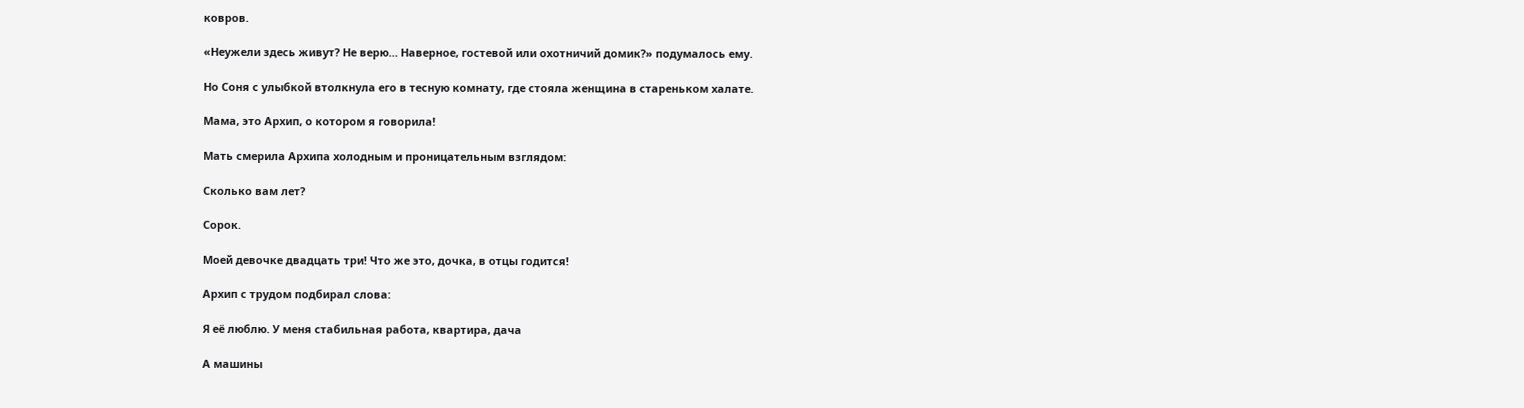ковров.

«Неужели здесь живут? Не верю… Наверное, гостевой или охотничий домик?» подумалось ему.

Но Соня с улыбкой втолкнула его в тесную комнату, где стояла женщина в стареньком халате.

Мама, это Архип, о котором я говорила!

Мать смерила Архипа холодным и проницательным взглядом:

Сколько вам лет?

Сорок.

Моей девочке двадцать три! Что же это, дочка, в отцы годится!

Архип с трудом подбирал слова:

Я её люблю. У меня стабильная работа, квартира, дача

А машины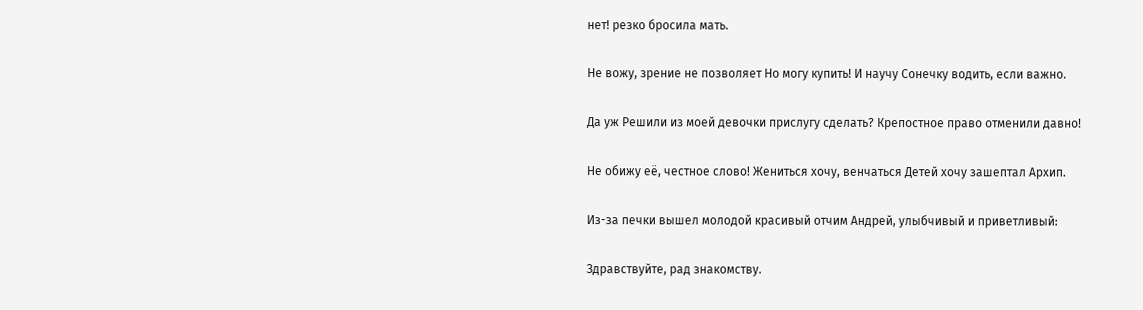нет! резко бросила мать.

Не вожу, зрение не позволяет Но могу купить! И научу Сонечку водить, если важно.

Да уж Решили из моей девочки прислугу сделать? Крепостное право отменили давно!

Не обижу её, честное слово! Жениться хочу, венчаться Детей хочу зашептал Архип.

Из-за печки вышел молодой красивый отчим Андрей, улыбчивый и приветливый:

Здравствуйте, рад знакомству.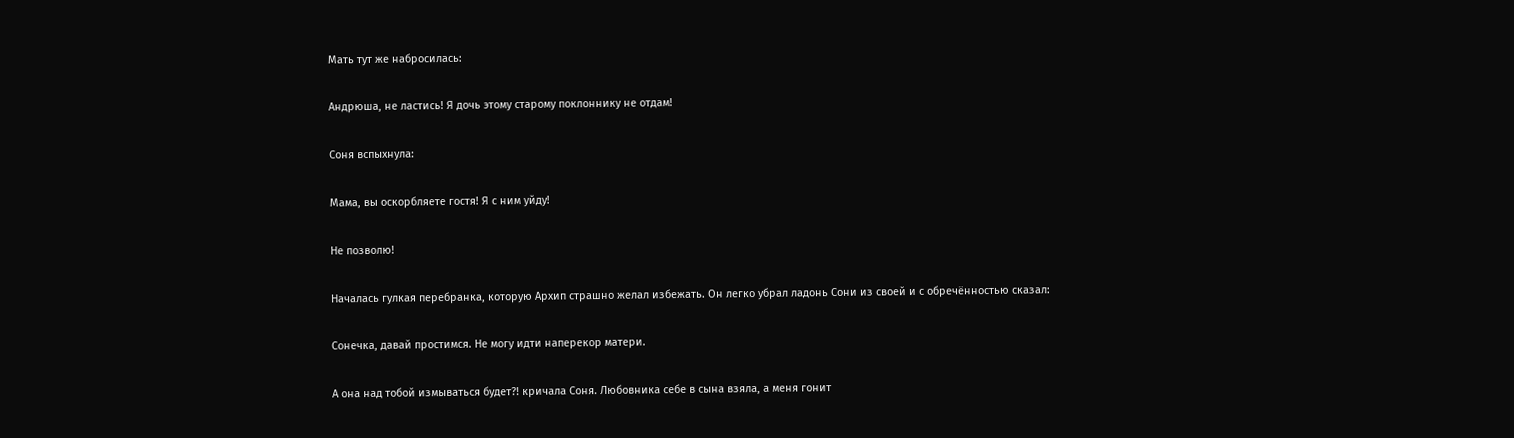Мать тут же набросилась:

Андрюша, не ластись! Я дочь этому старому поклоннику не отдам!

Соня вспыхнула:

Мама, вы оскорбляете гостя! Я с ним уйду!

Не позволю!

Началась гулкая перебранка, которую Архип страшно желал избежать. Он легко убрал ладонь Сони из своей и с обречённостью сказал:

Сонечка, давай простимся. Не могу идти наперекор матери.

А она над тобой измываться будет?! кричала Соня. Любовника себе в сына взяла, а меня гонит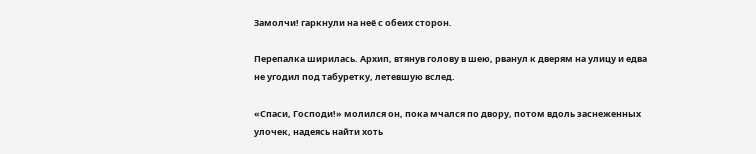Замолчи! гаркнули на неё с обеих сторон.

Перепалка ширилась. Архип, втянув голову в шею, рванул к дверям на улицу и едва не угодил под табуретку, летевшую вслед.

«Спаси, Господи!» молился он, пока мчался по двору, потом вдоль заснеженных улочек, надеясь найти хоть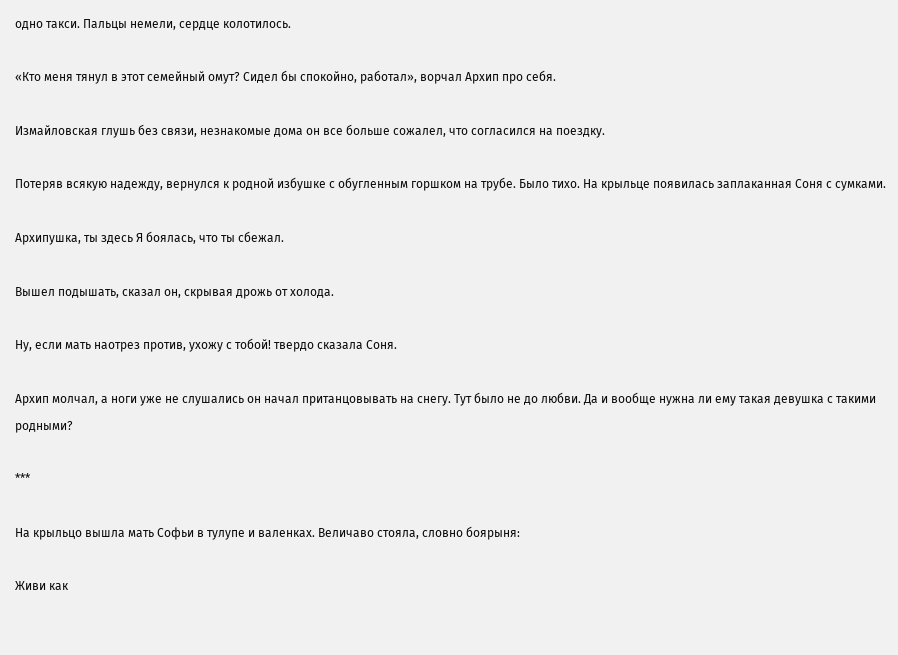одно такси. Пальцы немели, сердце колотилось.

«Кто меня тянул в этот семейный омут? Сидел бы спокойно, работал», ворчал Архип про себя.

Измайловская глушь без связи, незнакомые дома он все больше сожалел, что согласился на поездку.

Потеряв всякую надежду, вернулся к родной избушке с обугленным горшком на трубе. Было тихо. На крыльце появилась заплаканная Соня с сумками.

Архипушка, ты здесь Я боялась, что ты сбежал.

Вышел подышать, сказал он, скрывая дрожь от холода.

Ну, если мать наотрез против, ухожу с тобой! твердо сказала Соня.

Архип молчал, а ноги уже не слушались он начал пританцовывать на снегу. Тут было не до любви. Да и вообще нужна ли ему такая девушка с такими родными?

***

На крыльцо вышла мать Софьи в тулупе и валенках. Величаво стояла, словно боярыня:

Живи как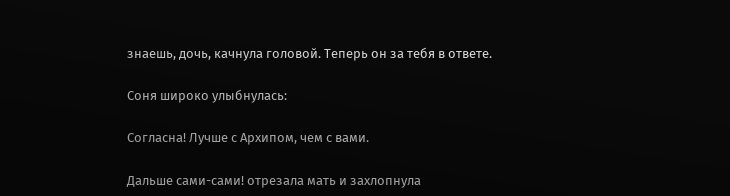знаешь, дочь, качнула головой. Теперь он за тебя в ответе.

Соня широко улыбнулась:

Согласна! Лучше с Архипом, чем с вами.

Дальше сами-сами! отрезала мать и захлопнула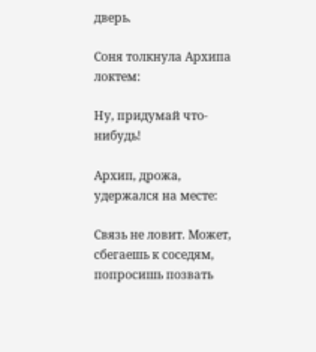дверь.

Соня толкнула Архипа локтем:

Ну, придумай что-нибудь!

Архип, дрожа, удержался на месте:

Связь не ловит. Может, сбегаешь к соседям, попросишь позвать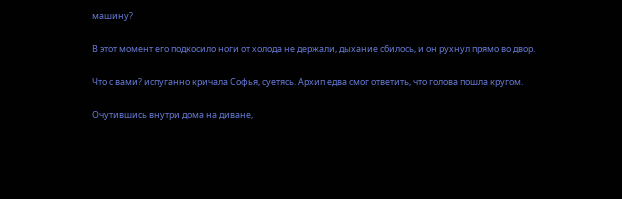машину?

В этот момент его подкосило ноги от холода не держали, дыхание сбилось, и он рухнул прямо во двор.

Что с вами? испуганно кричала Софья, суетясь. Архип едва смог ответить, что голова пошла кругом.

Очутившись внутри дома на диване,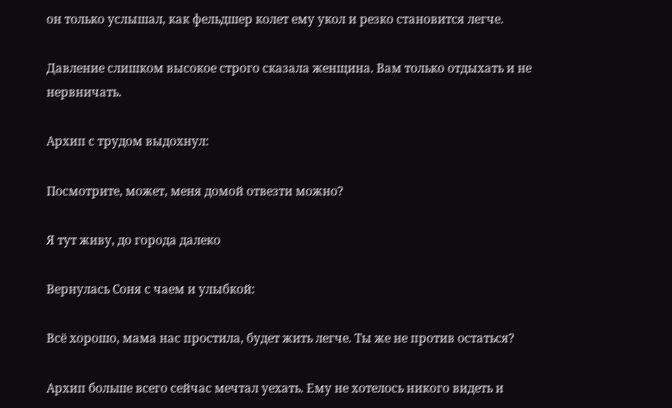он только услышал, как фельдшер колет ему укол и резко становится легче.

Давление слишком высокое строго сказала женщина. Вам только отдыхать и не нервничать.

Архип с трудом выдохнул:

Посмотрите, может, меня домой отвезти можно?

Я тут живу, до города далеко

Вернулась Соня с чаем и улыбкой:

Всё хорошо, мама нас простила, будет жить легче. Ты же не против остаться?

Архип больше всего сейчас мечтал уехать. Ему не хотелось никого видеть и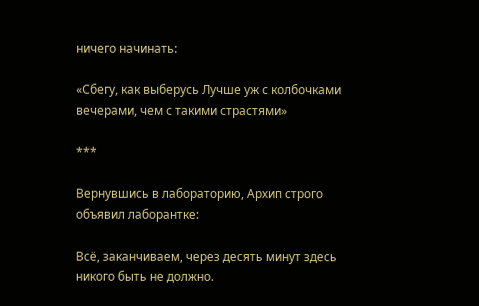ничего начинать:

«Сбегу, как выберусь Лучше уж с колбочками вечерами, чем с такими страстями»

***

Вернувшись в лабораторию, Архип строго объявил лаборантке:

Всё, заканчиваем, через десять минут здесь никого быть не должно.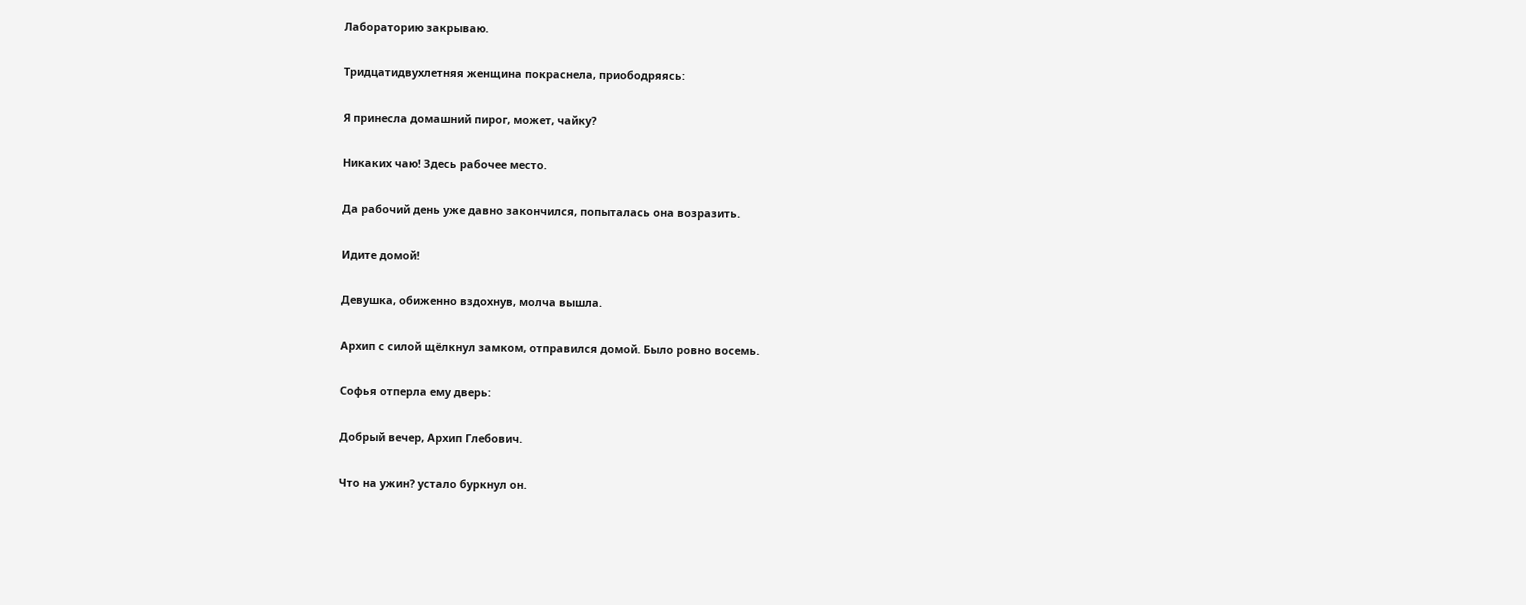Лабораторию закрываю.

Тридцатидвухлетняя женщина покраснела, приободряясь:

Я принесла домашний пирог, может, чайку?

Никаких чаю! Здесь рабочее место.

Да рабочий день уже давно закончился, попыталась она возразить.

Идите домой!

Девушка, обиженно вздохнув, молча вышла.

Архип с силой щёлкнул замком, отправился домой. Было ровно восемь.

Софья отперла ему дверь:

Добрый вечер, Архип Глебович.

Что на ужин? устало буркнул он.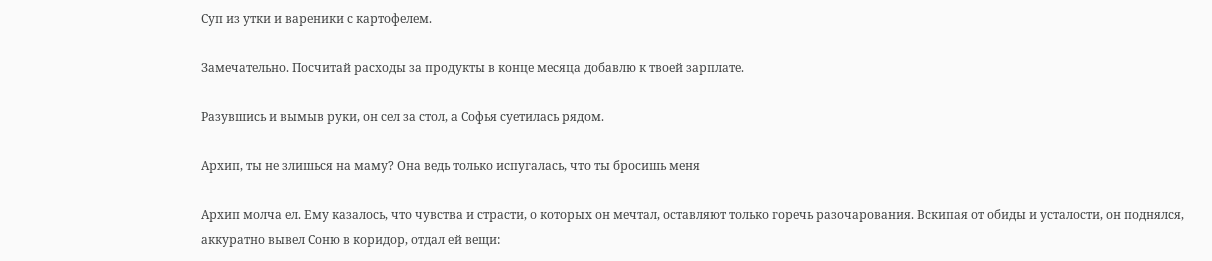Суп из утки и вареники с картофелем.

Замечательно. Посчитай расходы за продукты в конце месяца добавлю к твоей зарплате.

Разувшись и вымыв руки, он сел за стол, а Софья суетилась рядом.

Архип, ты не злишься на маму? Она ведь только испугалась, что ты бросишь меня

Архип молча ел. Ему казалось, что чувства и страсти, о которых он мечтал, оставляют только горечь разочарования. Вскипая от обиды и усталости, он поднялся, аккуратно вывел Соню в коридор, отдал ей вещи: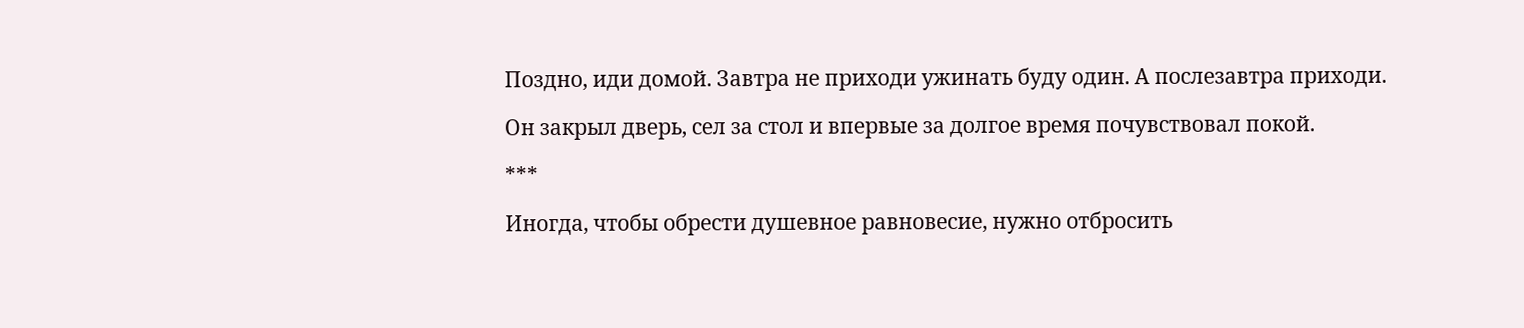Поздно, иди домой. Завтра не приходи ужинать буду один. А послезавтра приходи.

Он закрыл дверь, сел за стол и впервые за долгое время почувствовал покой.

***

Иногда, чтобы обрести душевное равновесие, нужно отбросить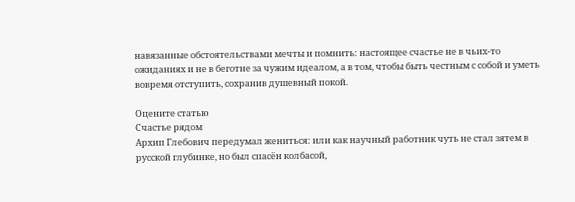навязанные обстоятельствами мечты и помнить: настоящее счастье не в чьих-то ожиданиях и не в беготне за чужим идеалом, а в том, чтобы быть честным с собой и уметь вовремя отступить, сохранив душевный покой.

Оцените статью
Счастье рядом
Архип Глебович передумал жениться: или как научный работник чуть не стал зятем в русской глубинке, но был спасён колбасой,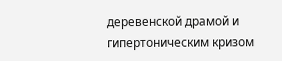деревенской драмой и гипертоническим кризом